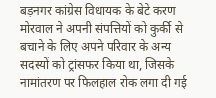बड़नगर कांग्रेस विधायक के बेटे करण मोरवाल ने अपनी संपत्तियों को कुर्की से बचाने के लिए अपने परिवार के अन्य सदस्यों को ट्रांसफर किया था, जिसके नामांतरण पर फिलहाल रोक लगा दी गई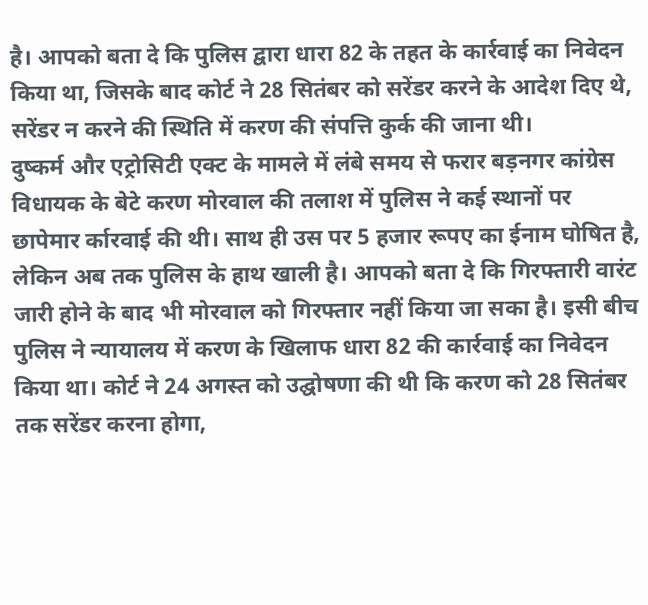है। आपको बता दे कि पुलिस द्वारा धारा 82 के तहत के कार्रवाई का निवेदन किया था, जिसके बाद कोर्ट ने 28 सितंबर को सरेंडर करने के आदेश दिए थे, सरेंडर न करने की स्थिति में करण की संपत्ति कुर्क की जाना थी।
दुष्कर्म और एट्रोसिटी एक्ट के मामले में लंबे समय से फरार बड़नगर कांग्रेस विधायक के बेटे करण मोरवाल की तलाश में पुलिस ने कई स्थानों पर छापेमार र्कारवाई की थी। साथ ही उस पर 5 हजार रूपए का ईनाम घोषित है, लेकिन अब तक पुलिस के हाथ खाली है। आपको बता दे कि गिरफ्तारी वारंट जारी होने के बाद भी मोरवाल को गिरफ्तार नहीं किया जा सका है। इसी बीच पुलिस ने न्यायालय में करण के खिलाफ धारा 82 की कार्रवाई का निवेदन किया था। कोर्ट ने 24 अगस्त को उद्घोषणा की थी कि करण को 28 सितंबर तक सरेंडर करना होगा,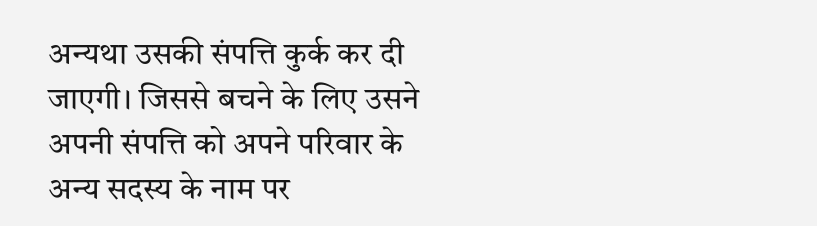अन्यथा उसकी संपत्ति कुर्क कर दी जाएगी। जिससे बचने के लिए उसने अपनी संपत्ति को अपने परिवार के अन्य सदस्य के नाम पर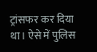ट्रांसफर कर दिया था। ऐसे में पुलिस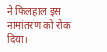ने फिलहाल इस नामांतरण को रोक दिया।